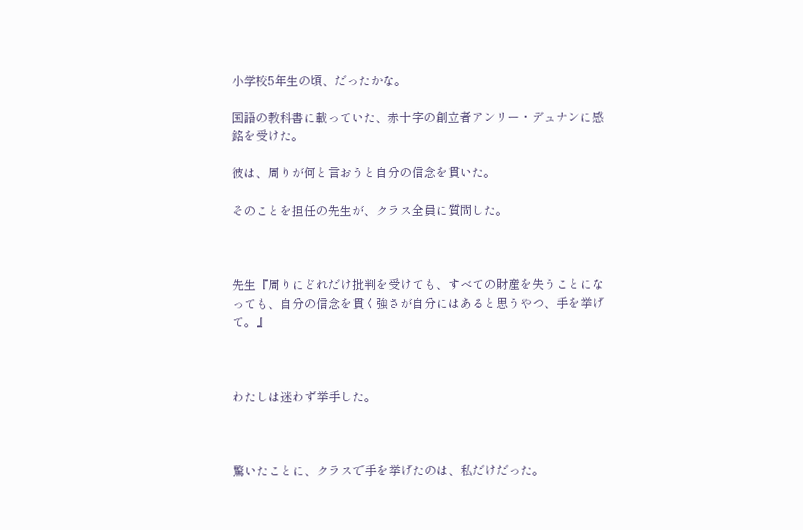小学校5年生の頃、だったかな。

国語の教科書に載っていた、赤十字の創立者アンリー・デュナンに感銘を受けた。

彼は、周りが何と言おうと自分の信念を貫いた。

そのことを担任の先生が、クラス全員に質問した。



先生『周りにどれだけ批判を受けても、すべての財産を失うことになっても、自分の信念を貫く強さが自分にはあると思うやつ、手を挙げて。』



わたしは迷わず挙手した。



驚いたことに、クラスで手を挙げたのは、私だけだった。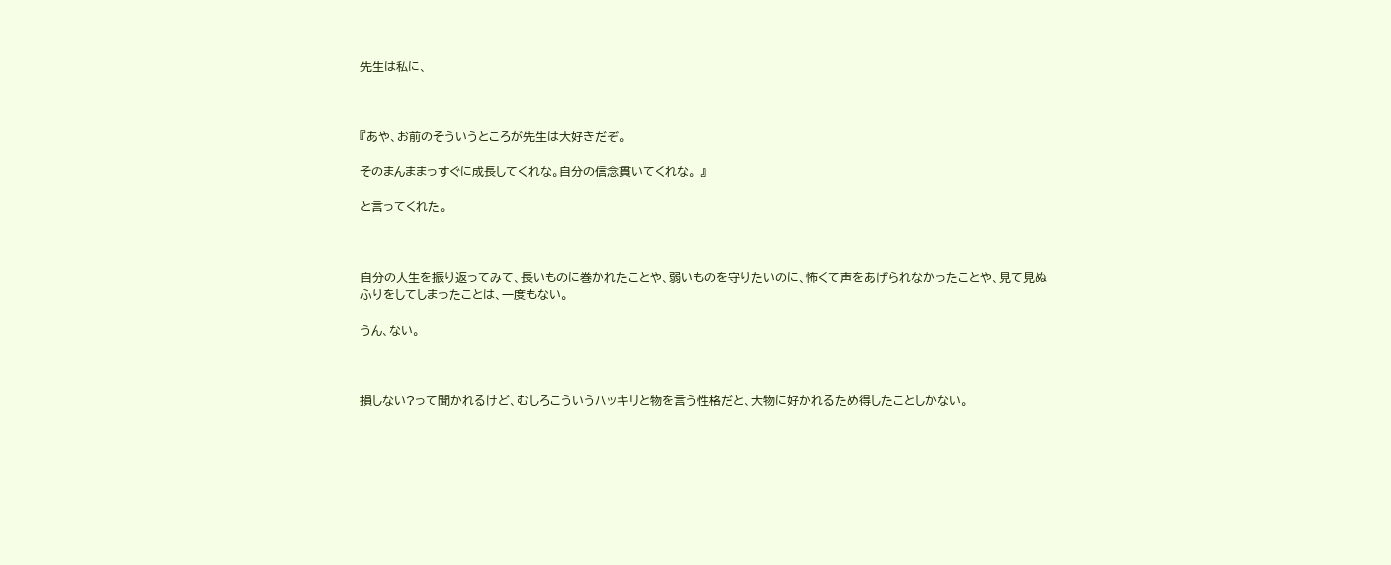先生は私に、



『あや、お前のそういうところが先生は大好きだぞ。

そのまんままっすぐに成長してくれな。自分の信念貫いてくれな。 』

と言ってくれた。



自分の人生を振り返ってみて、長いものに巻かれたことや、弱いものを守りたいのに、怖くて声をあげられなかったことや、見て見ぬふりをしてしまったことは、一度もない。

うん、ない。



損しない?って聞かれるけど、むしろこういうハッキリと物を言う性格だと、大物に好かれるため得したことしかない。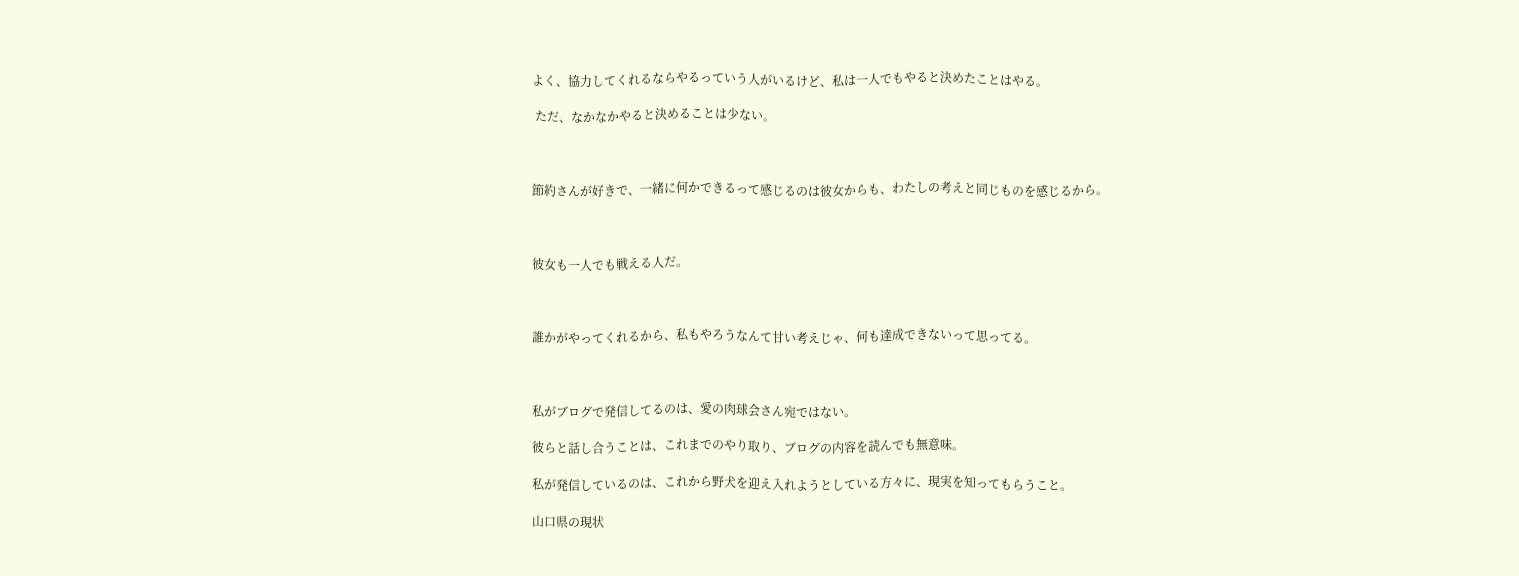よく、協力してくれるならやるっていう人がいるけど、私は一人でもやると決めたことはやる。

 ただ、なかなかやると決めることは少ない。



節約さんが好きで、一緒に何かできるって感じるのは彼女からも、わたしの考えと同じものを感じるから。



彼女も一人でも戦える人だ。



誰かがやってくれるから、私もやろうなんて甘い考えじゃ、何も達成できないって思ってる。



私がブログで発信してるのは、愛の肉球会さん宛ではない。

彼らと話し合うことは、これまでのやり取り、ブログの内容を読んでも無意味。

私が発信しているのは、これから野犬を迎え入れようとしている方々に、現実を知ってもらうこと。

山口県の現状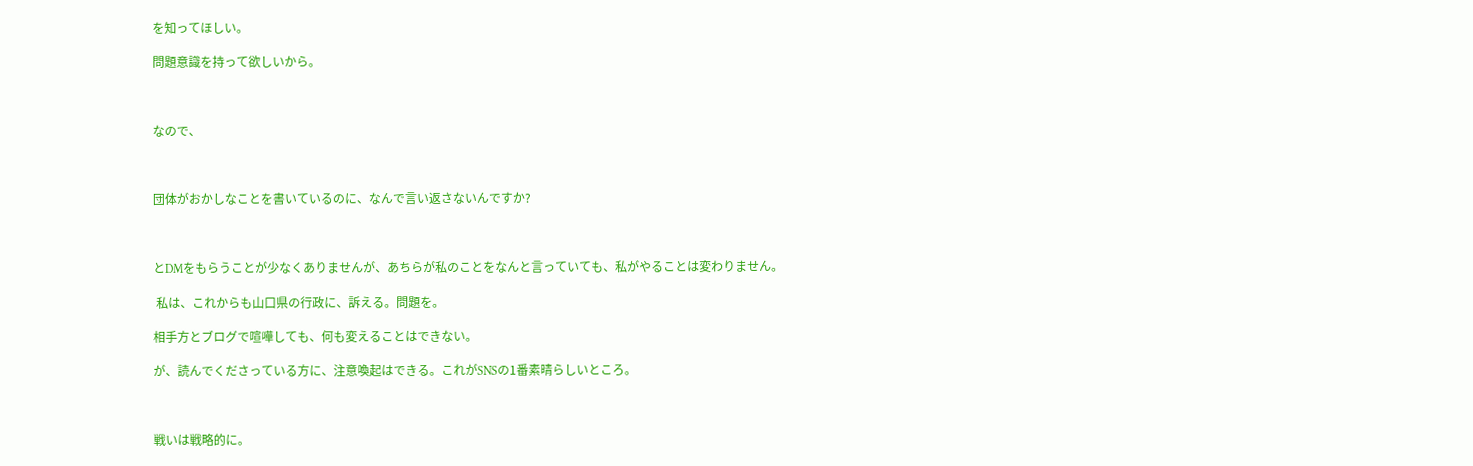を知ってほしい。

問題意識を持って欲しいから。



なので、



団体がおかしなことを書いているのに、なんで言い返さないんですか?



とDMをもらうことが少なくありませんが、あちらが私のことをなんと言っていても、私がやることは変わりません。

 私は、これからも山口県の行政に、訴える。問題を。

相手方とブログで喧嘩しても、何も変えることはできない。

が、読んでくださっている方に、注意喚起はできる。これがSNSの1番素晴らしいところ。



戦いは戦略的に。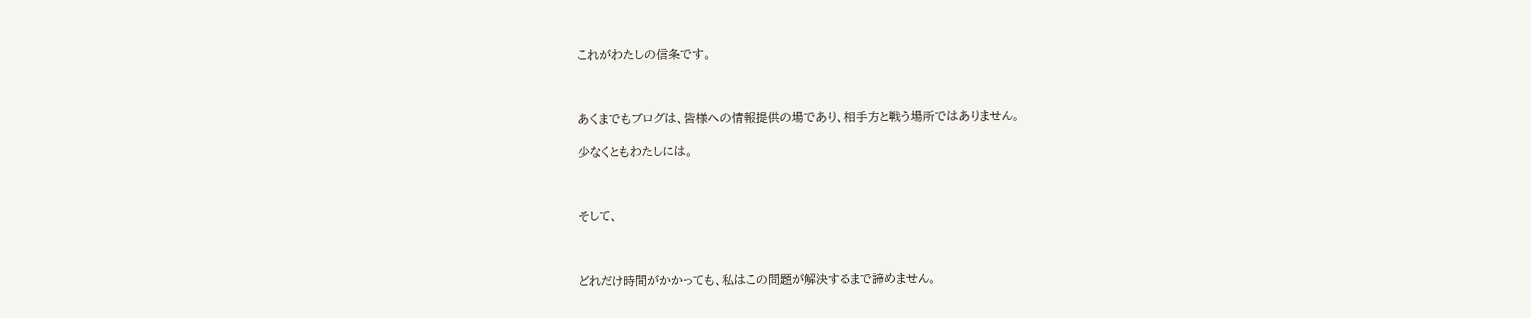これがわたしの信条です。



あくまでもブログは、皆様への情報提供の場であり、相手方と戦う場所ではありません。

少なくともわたしには。



そして、



どれだけ時間がかかっても、私はこの問題が解決するまで諦めません。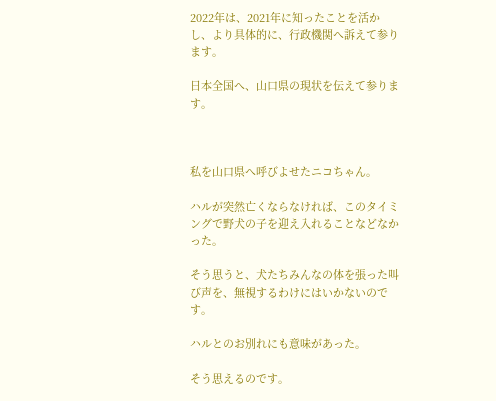2022年は、2021年に知ったことを活かし、より具体的に、行政機関へ訴えて参ります。

日本全国へ、山口県の現状を伝えて参ります。



私を山口県へ呼びよせたニコちゃん。

ハルが突然亡くならなければ、このタイミングで野犬の子を迎え入れることなどなかった。

そう思うと、犬たちみんなの体を張った叫び声を、無視するわけにはいかないのです。

ハルとのお別れにも意味があった。

そう思えるのです。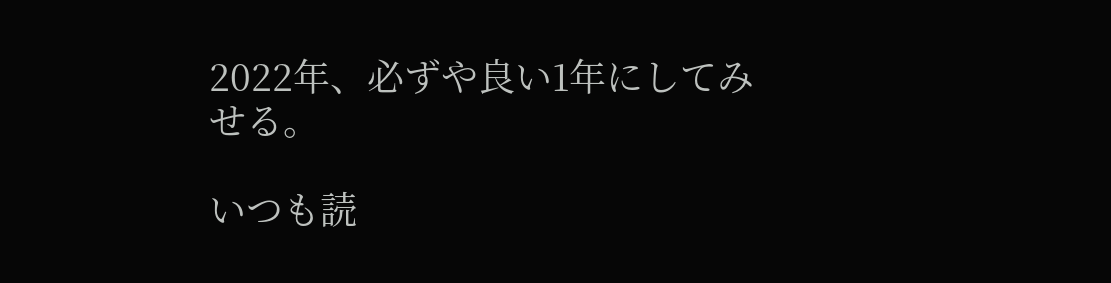2022年、必ずや良い1年にしてみせる。

いつも読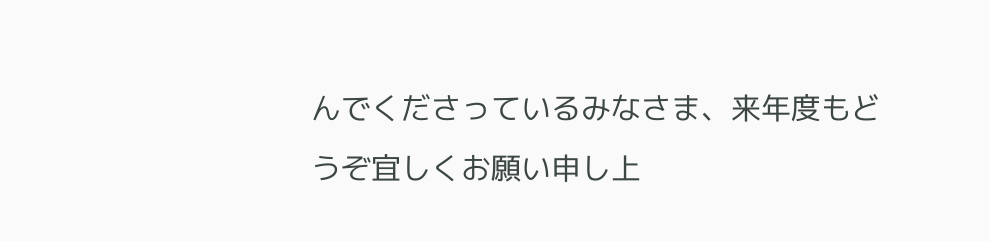んでくださっているみなさま、来年度もどうぞ宜しくお願い申し上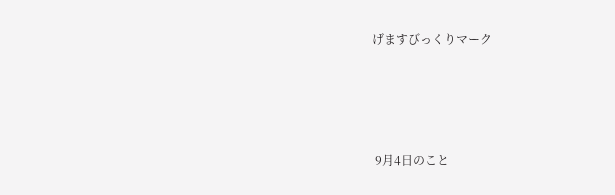げますびっくりマーク







 9月4日のこと